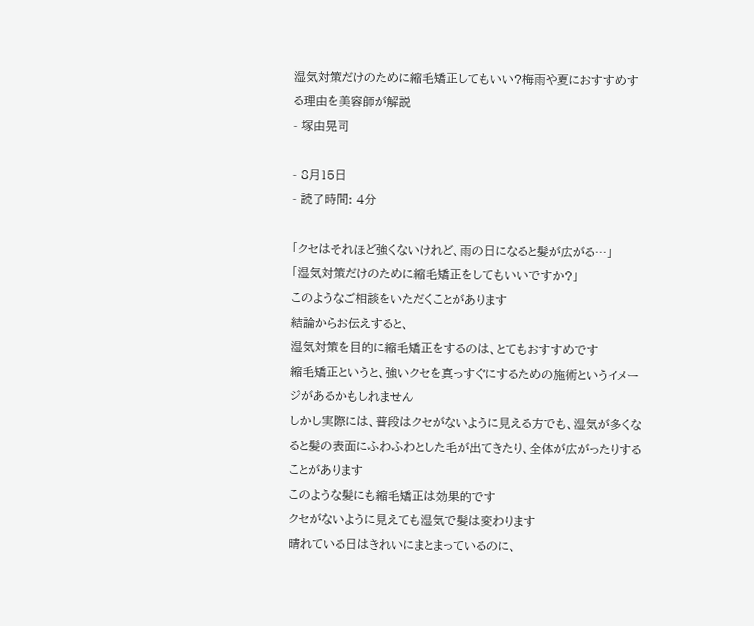湿気対策だけのために縮毛矯正してもいい?梅雨や夏におすすめする理由を美容師が解説
- 塚由晃司

- 8月15日
- 読了時間: 4分

「クセはそれほど強くないけれど、雨の日になると髪が広がる…」
「湿気対策だけのために縮毛矯正をしてもいいですか?」
このようなご相談をいただくことがあります
結論からお伝えすると、
湿気対策を目的に縮毛矯正をするのは、とてもおすすめです
縮毛矯正というと、強いクセを真っすぐにするための施術というイメージがあるかもしれません
しかし実際には、普段はクセがないように見える方でも、湿気が多くなると髪の表面にふわふわとした毛が出てきたり、全体が広がったりすることがあります
このような髪にも縮毛矯正は効果的です
クセがないように見えても湿気で髪は変わります
晴れている日はきれいにまとまっているのに、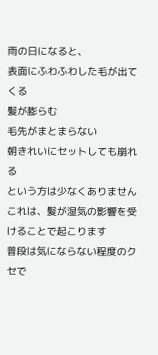雨の日になると、
表面にふわふわした毛が出てくる
髪が膨らむ
毛先がまとまらない
朝きれいにセットしても崩れる
という方は少なくありません
これは、髪が湿気の影響を受けることで起こります
普段は気にならない程度のクセで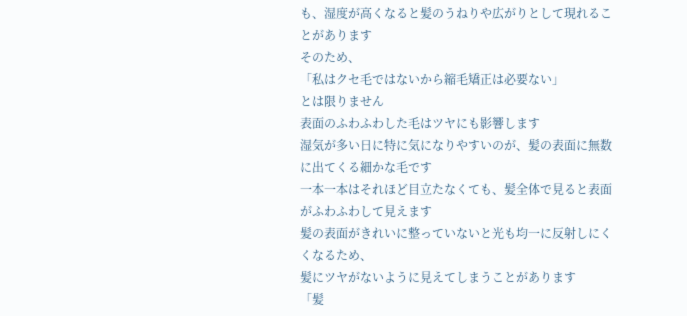も、湿度が高くなると髪のうねりや広がりとして現れることがあります
そのため、
「私はクセ毛ではないから縮毛矯正は必要ない」
とは限りません
表面のふわふわした毛はツヤにも影響します
湿気が多い日に特に気になりやすいのが、髪の表面に無数に出てくる細かな毛です
一本一本はそれほど目立たなくても、髪全体で見ると表面がふわふわして見えます
髪の表面がきれいに整っていないと光も均一に反射しにくくなるため、
髪にツヤがないように見えてしまうことがあります
「髪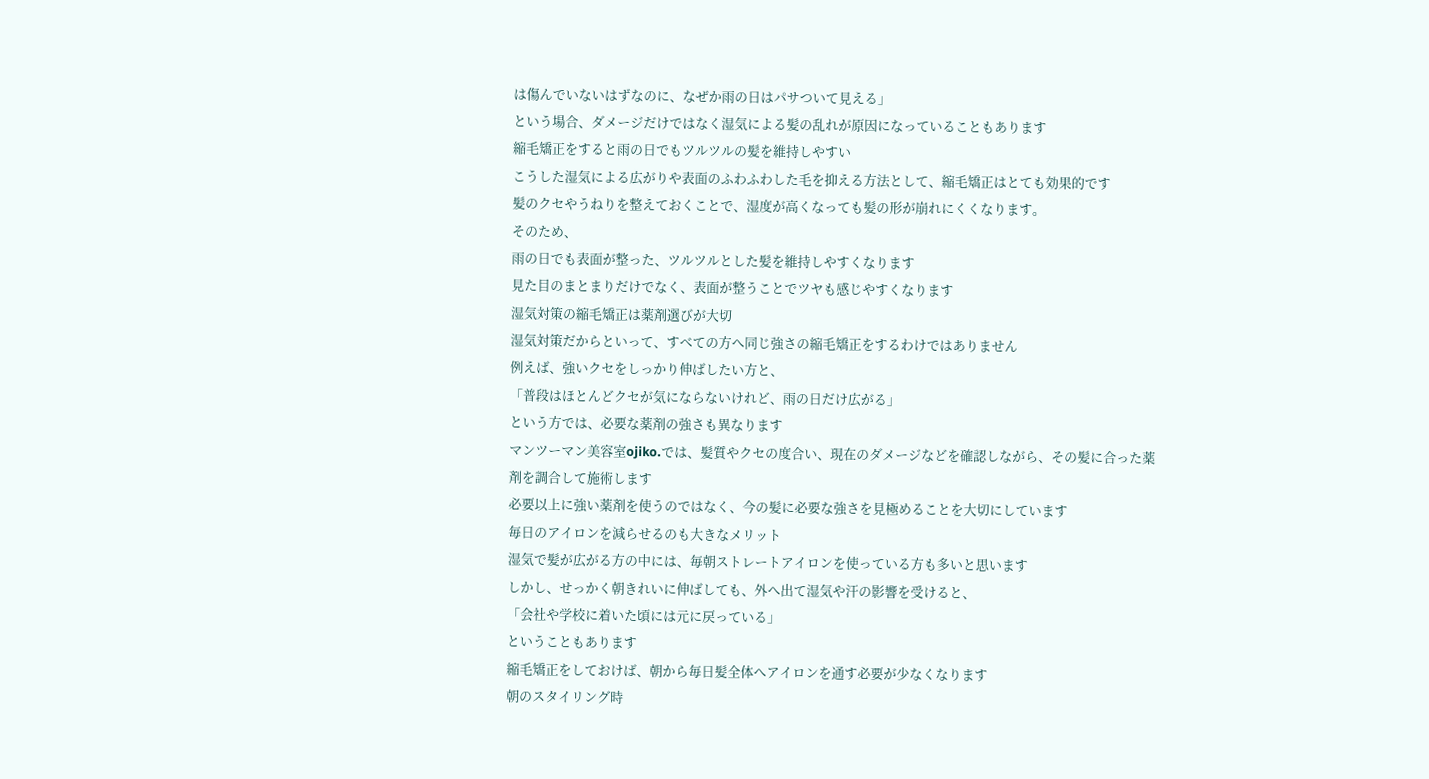は傷んでいないはずなのに、なぜか雨の日はパサついて見える」
という場合、ダメージだけではなく湿気による髪の乱れが原因になっていることもあります
縮毛矯正をすると雨の日でもツルツルの髪を維持しやすい
こうした湿気による広がりや表面のふわふわした毛を抑える方法として、縮毛矯正はとても効果的です
髪のクセやうねりを整えておくことで、湿度が高くなっても髪の形が崩れにくくなります。
そのため、
雨の日でも表面が整った、ツルツルとした髪を維持しやすくなります
見た目のまとまりだけでなく、表面が整うことでツヤも感じやすくなります
湿気対策の縮毛矯正は薬剤選びが大切
湿気対策だからといって、すべての方へ同じ強さの縮毛矯正をするわけではありません
例えば、強いクセをしっかり伸ばしたい方と、
「普段はほとんどクセが気にならないけれど、雨の日だけ広がる」
という方では、必要な薬剤の強さも異なります
マンツーマン美容室ojiko.では、髪質やクセの度合い、現在のダメージなどを確認しながら、その髪に合った薬剤を調合して施術します
必要以上に強い薬剤を使うのではなく、今の髪に必要な強さを見極めることを大切にしています
毎日のアイロンを減らせるのも大きなメリット
湿気で髪が広がる方の中には、毎朝ストレートアイロンを使っている方も多いと思います
しかし、せっかく朝きれいに伸ばしても、外へ出て湿気や汗の影響を受けると、
「会社や学校に着いた頃には元に戻っている」
ということもあります
縮毛矯正をしておけば、朝から毎日髪全体へアイロンを通す必要が少なくなります
朝のスタイリング時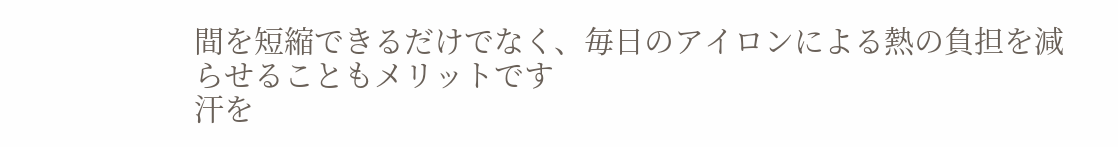間を短縮できるだけでなく、毎日のアイロンによる熱の負担を減らせることもメリットです
汗を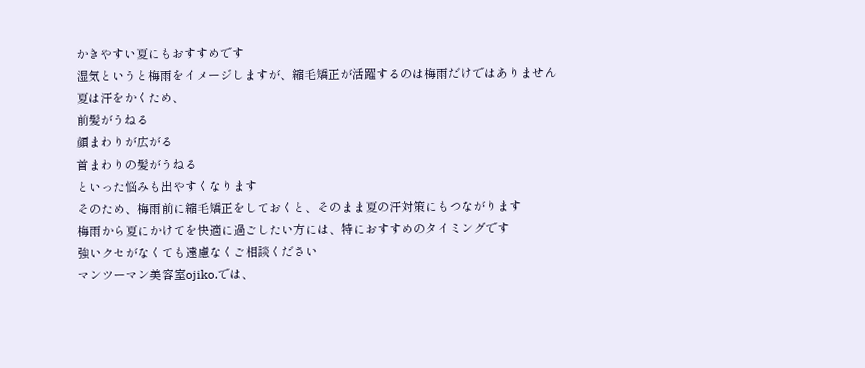かきやすい夏にもおすすめです
湿気というと梅雨をイメージしますが、縮毛矯正が活躍するのは梅雨だけではありません
夏は汗をかくため、
前髪がうねる
顔まわりが広がる
首まわりの髪がうねる
といった悩みも出やすくなります
そのため、梅雨前に縮毛矯正をしておくと、そのまま夏の汗対策にもつながります
梅雨から夏にかけてを快適に過ごしたい方には、特におすすめのタイミングです
強いクセがなくても遠慮なくご相談ください
マンツーマン美容室ojiko.では、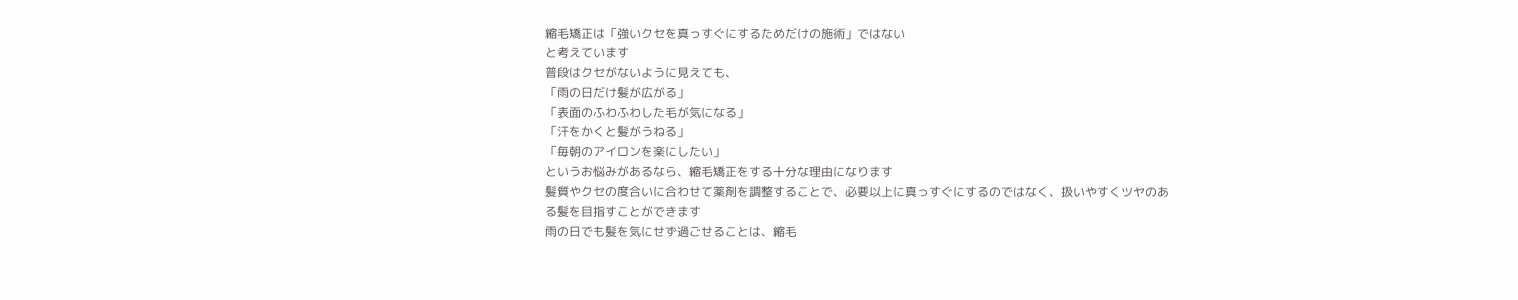縮毛矯正は「強いクセを真っすぐにするためだけの施術」ではない
と考えています
普段はクセがないように見えても、
「雨の日だけ髪が広がる」
「表面のふわふわした毛が気になる」
「汗をかくと髪がうねる」
「毎朝のアイロンを楽にしたい」
というお悩みがあるなら、縮毛矯正をする十分な理由になります
髪質やクセの度合いに合わせて薬剤を調整することで、必要以上に真っすぐにするのではなく、扱いやすくツヤのある髪を目指すことができます
雨の日でも髪を気にせず過ごせることは、縮毛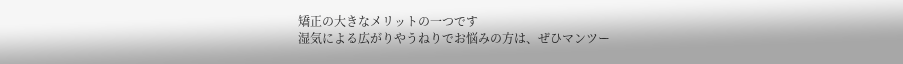矯正の大きなメリットの一つです
湿気による広がりやうねりでお悩みの方は、ぜひマンツー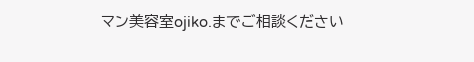マン美容室ojiko.までご相談ください